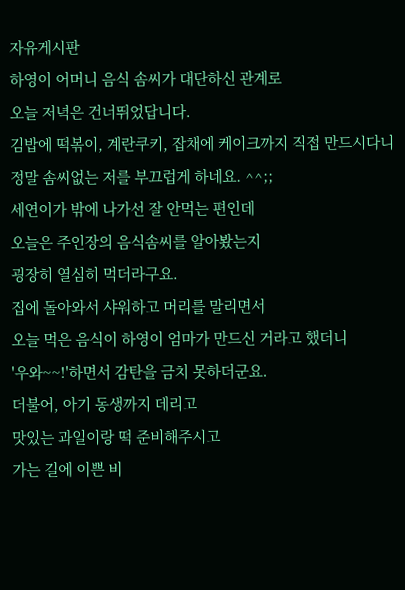자유게시판
하영이 어머니 음식 솜씨가 대단하신 관계로
오늘 저녁은 건너뛰었답니다.
김밥에 떡볶이, 계란쿠키, 잡채에 케이크까지 직접 만드시다니
정말 솜씨없는 저를 부끄럽게 하네요. ^^;;
세연이가 밖에 나가선 잘 안먹는 편인데
오늘은 주인장의 음식솜씨를 알아봤는지
굉장히 열심히 먹더라구요.
집에 돌아와서 샤워하고 머리를 말리면서
오늘 먹은 음식이 하영이 엄마가 만드신 거라고 했더니
'우와~~!'하면서 감탄을 금치 못하더군요.
더불어, 아기 동생까지 데리고
맛있는 과일이랑 떡 준비해주시고
가는 길에 이쁜 비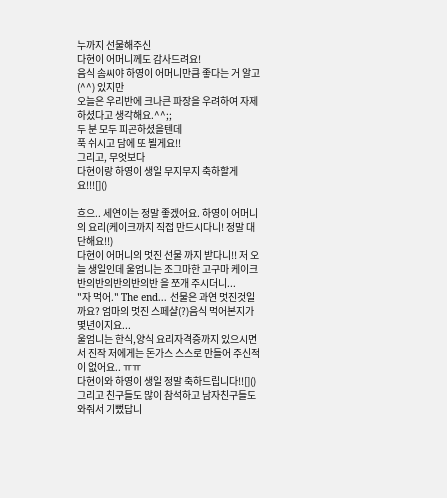누까지 선물해주신
다현이 어머니께도 감사드려요!
음식 솜씨야 하영이 어머니만큼 좋다는 거 알고(^^) 있지만
오늘은 우리반에 크나큰 파장을 우려하여 자제하셨다고 생각해요.^^;;
두 분 모두 피곤하셨을텐데
푹 쉬시고 담에 또 뵐게요!!
그리고, 무엇보다
다현이랑 하영이 생일 무지무지 축하할게요!!![]()

흐으.. 세연이는 정말 좋겠어요. 하영이 어머니의 요리(케이크까지 직접 만드시다니! 정말 대단해요!!)
다현이 어머니의 멋진 선물 까지 받다니!! 저 오늘 생일인데 울엄니는 조그마한 고구마 케이크 반의반의반의반의반 을 쪼개 주시더니...
"자 먹어." The end... 선물은 과연 멋진것일까요? 엄마의 멋진 스페샬(?)음식 먹어본지가 몇년이지요...
울엄니는 한식,양식 요리자격증까지 있으시면서 진작 저에게는 돈가스 스스로 만들어 주신적이 없어요.. ㅠㅠ
다현이와 하영이 생일 정말 축하드립니다!![]()
그리고 친구들도 많이 참석하고 남자친구들도 와줘서 기뻤답니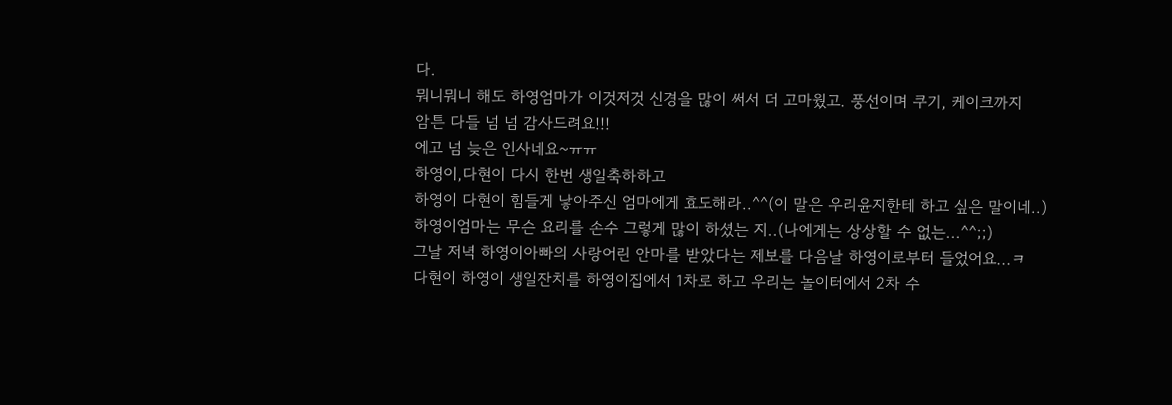다.
뭐니뭐니 해도 하영엄마가 이것저것 신경을 많이 써서 더 고마웠고. 풍선이며 쿠기, 케이크까지
암튼 다들 넘 넘 감사드려요!!!
에고 넘 늦은 인사네요~ㅠㅠ
하영이,다현이 다시 한번 생일축하하고
하영이 다현이 힘들게 낳아주신 엄마에게 효도해라..^^(이 말은 우리윤지한테 하고 싶은 말이네..)
하영이엄마는 무슨 요리를 손수 그렇게 많이 하셨는 지..(나에게는 상상할 수 없는...^^;;)
그날 저녁 하영이아빠의 사랑어린 안마를 받았다는 제보를 다음날 하영이로부터 들었어요...ㅋ
다현이 하영이 생일잔치를 하영이집에서 1차로 하고 우리는 놀이터에서 2차 수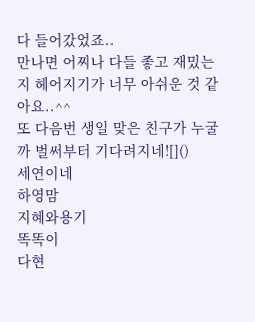다 들어갔었죠..
만나면 어찌나 다들 좋고 재밌는 지 헤어지기가 너무 아쉬운 것 같아요..^^
또 다음번 생일 맞은 친구가 누굴까 벌써부터 기다려지네![]()
세연이네
하영맘
지혜와용기
똑똑이
다현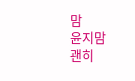맘
윤지맘
괜히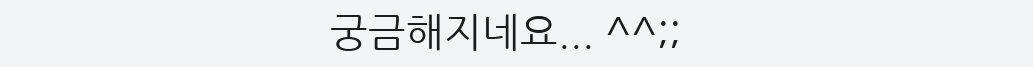궁금해지네요... ^^;;